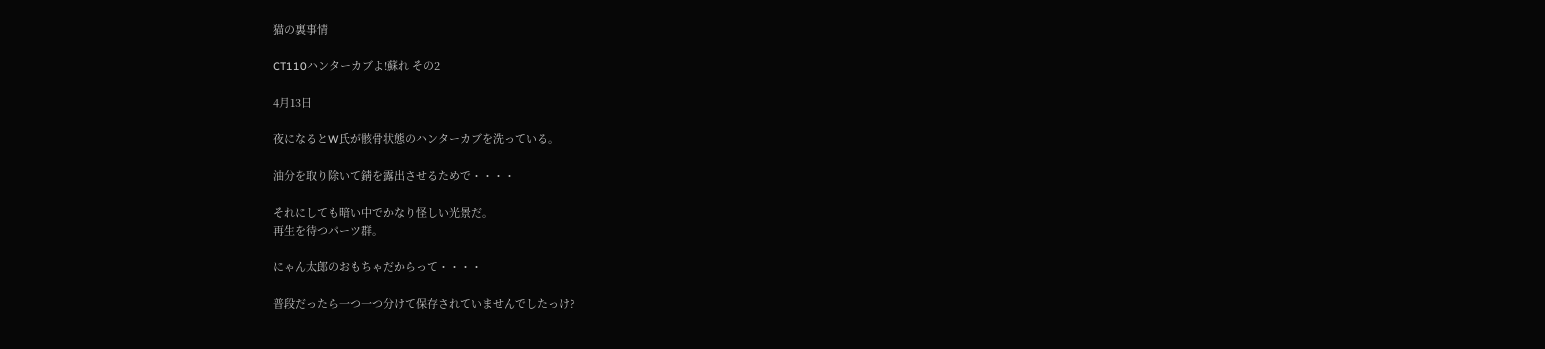猫の裏事情

CT110ハンターカブよ!蘇れ その2

4月13日

夜になるとW氏が骸骨状態のハンターカブを洗っている。

油分を取り除いて錆を露出させるためで・・・・

それにしても暗い中でかなり怪しい光景だ。
再生を待つパーツ群。

にゃん太郎のおもちゃだからって・・・・

普段だったら一つ一つ分けて保存されていませんでしたっけ?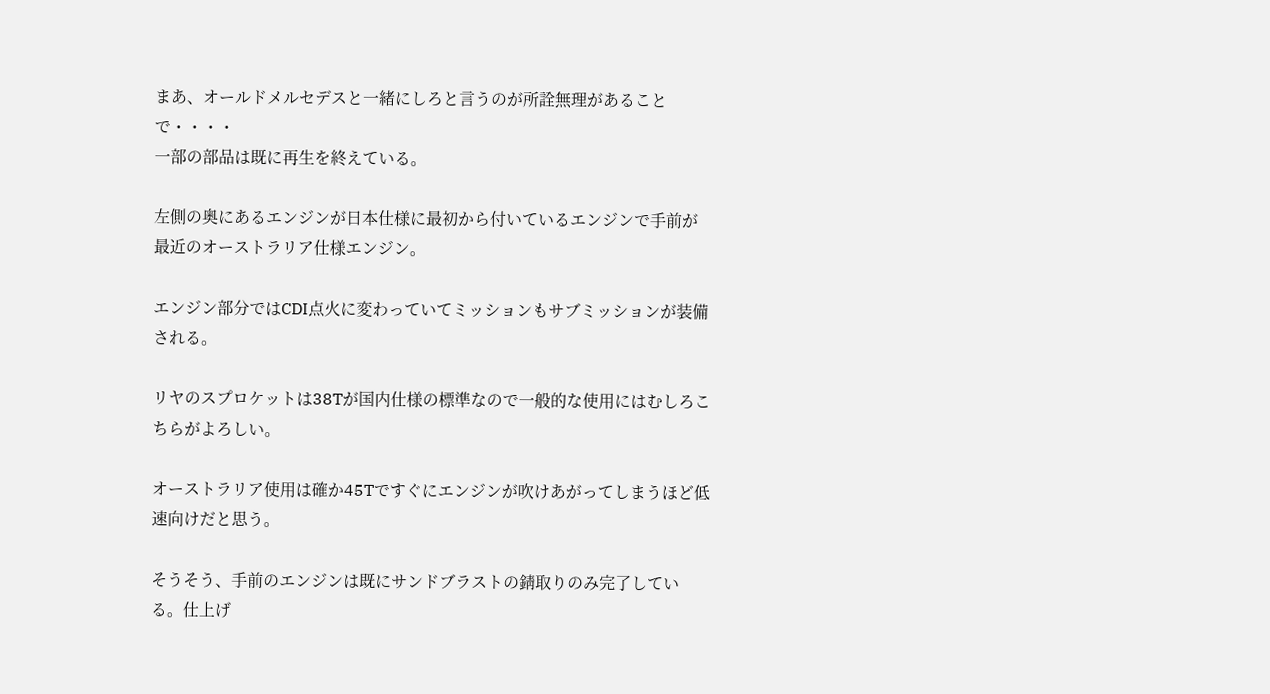まあ、オールドメルセデスと一緒にしろと言うのが所詮無理があることで・・・・
一部の部品は既に再生を終えている。

左側の奥にあるエンジンが日本仕様に最初から付いているエンジンで手前が最近のオーストラリア仕様エンジン。

エンジン部分ではCDI点火に変わっていてミッションもサブミッションが装備される。

リヤのスプロケットは38Tが国内仕様の標準なので一般的な使用にはむしろこちらがよろしい。

オーストラリア使用は確か45Tですぐにエンジンが吹けあがってしまうほど低速向けだと思う。

そうそう、手前のエンジンは既にサンドブラストの錆取りのみ完了している。仕上げ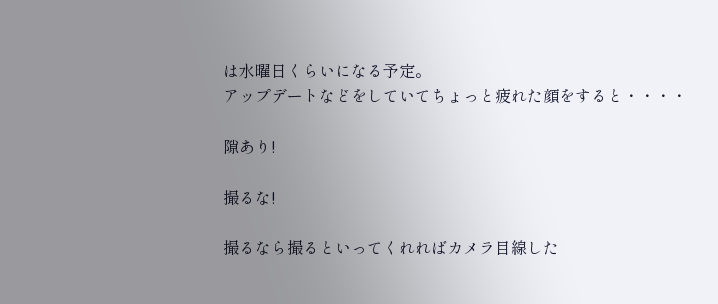は水曜日くらいになる予定。
アップデートなどをしていてちょっと疲れた顔をすると・・・・

隙あり!

撮るな!

撮るなら撮るといってくれればカメラ目線した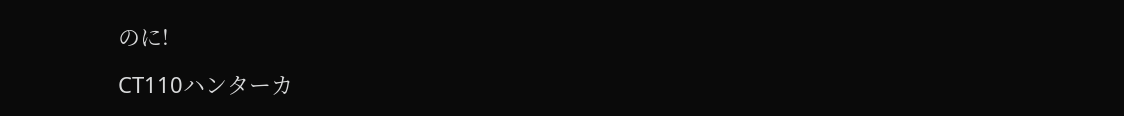のに!

CT110ハンターカ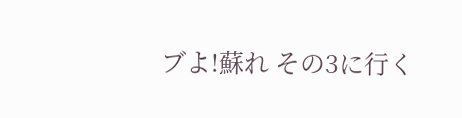ブよ!蘇れ その3に行く